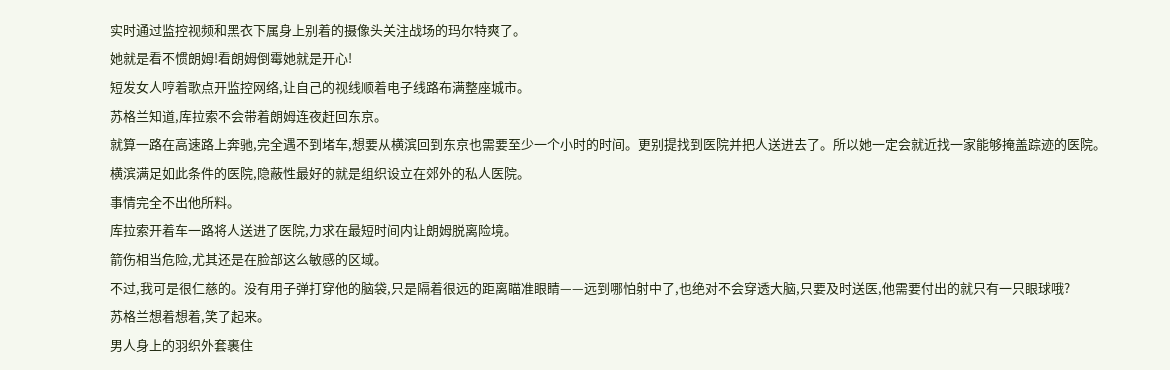实时通过监控视频和黑衣下属身上别着的摄像头关注战场的玛尔特爽了。
她就是看不惯朗姆!看朗姆倒霉她就是开心!
短发女人哼着歌点开监控网络,让自己的视线顺着电子线路布满整座城市。
苏格兰知道,库拉索不会带着朗姆连夜赶回东京。
就算一路在高速路上奔驰,完全遇不到堵车,想要从横滨回到东京也需要至少一个小时的时间。更别提找到医院并把人送进去了。所以她一定会就近找一家能够掩盖踪迹的医院。
横滨满足如此条件的医院,隐蔽性最好的就是组织设立在郊外的私人医院。
事情完全不出他所料。
库拉索开着车一路将人送进了医院,力求在最短时间内让朗姆脱离险境。
箭伤相当危险,尤其还是在脸部这么敏感的区域。
不过,我可是很仁慈的。没有用子弹打穿他的脑袋,只是隔着很远的距离瞄准眼睛——远到哪怕射中了,也绝对不会穿透大脑,只要及时送医,他需要付出的就只有一只眼球哦?
苏格兰想着想着,笑了起来。
男人身上的羽织外套裹住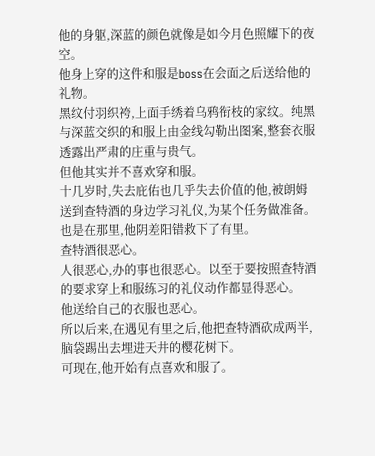他的身躯,深蓝的颜色就像是如今月色照耀下的夜空。
他身上穿的这件和服是boss在会面之后送给他的礼物。
黑纹付羽织袴,上面手绣着乌鸦衔枝的家纹。纯黑与深蓝交织的和服上由金线勾勒出图案,整套衣服透露出严肃的庄重与贵气。
但他其实并不喜欢穿和服。
十几岁时,失去庇佑也几乎失去价值的他,被朗姆送到查特酒的身边学习礼仪,为某个任务做准备。也是在那里,他阴差阳错救下了有里。
查特酒很恶心。
人很恶心,办的事也很恶心。以至于要按照查特酒的要求穿上和服练习的礼仪动作都显得恶心。
他送给自己的衣服也恶心。
所以后来,在遇见有里之后,他把查特酒砍成两半,脑袋踢出去埋进天井的樱花树下。
可现在,他开始有点喜欢和服了。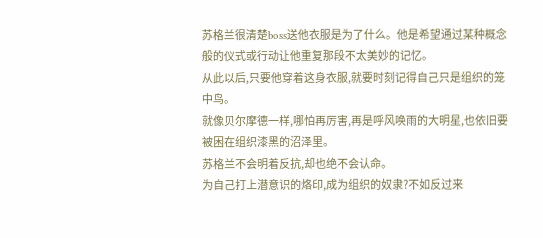苏格兰很清楚boss送他衣服是为了什么。他是希望通过某种概念般的仪式或行动让他重复那段不太美妙的记忆。
从此以后,只要他穿着这身衣服,就要时刻记得自己只是组织的笼中鸟。
就像贝尔摩德一样,哪怕再厉害,再是呼风唤雨的大明星,也依旧要被困在组织漆黑的沼泽里。
苏格兰不会明着反抗,却也绝不会认命。
为自己打上潜意识的烙印,成为组织的奴隶?不如反过来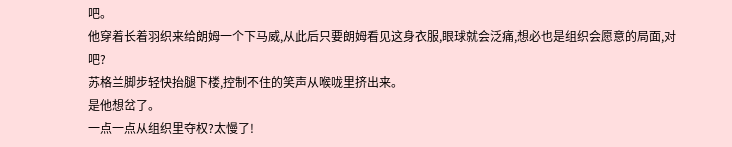吧。
他穿着长着羽织来给朗姆一个下马威,从此后只要朗姆看见这身衣服,眼球就会泛痛,想必也是组织会愿意的局面,对吧?
苏格兰脚步轻快抬腿下楼,控制不住的笑声从喉咙里挤出来。
是他想岔了。
一点一点从组织里夺权?太慢了!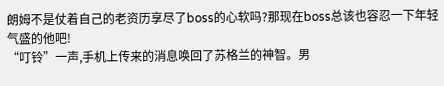朗姆不是仗着自己的老资历享尽了boss的心软吗?那现在boss总该也容忍一下年轻气盛的他吧!
“叮铃”一声,手机上传来的消息唤回了苏格兰的神智。男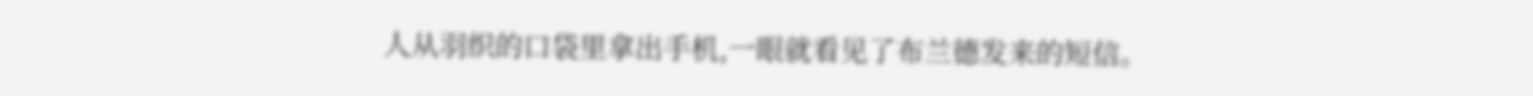人从羽织的口袋里拿出手机,一眼就看见了布兰德发来的短信。